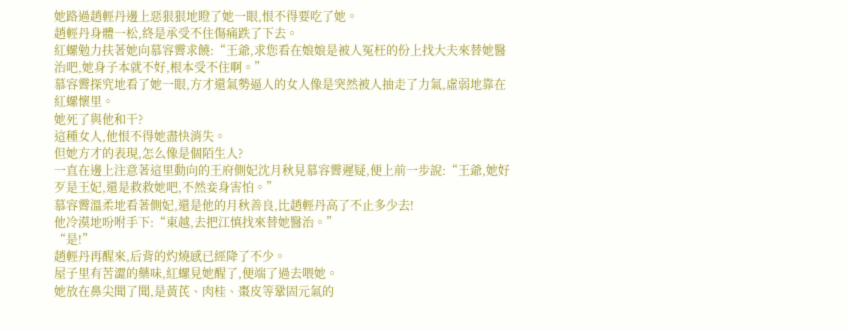她路過趙輕丹邊上惡狠狠地瞪了她一眼,恨不得要吃了她。
趙輕丹身體一松,終是承受不住傷痛跌了下去。
紅螺勉力扶著她向慕容霽求饒:“王爺,求您看在娘娘是被人冤枉的份上找大夫來替她醫治吧,她身子本就不好,根本受不住啊。”
慕容霽探究地看了她一眼,方才還氣勢逼人的女人像是突然被人抽走了力氣,虛弱地靠在紅螺懷里。
她死了與他和干?
這種女人,他恨不得她盡快消失。
但她方才的表現,怎么像是個陌生人?
一直在邊上注意著這里動向的王府側妃沈月秋見慕容霽遲疑,便上前一步說:“王爺,她好歹是王妃,還是救救她吧,不然妾身害怕。”
慕容霽溫柔地看著側妃,還是他的月秋善良,比趙輕丹高了不止多少去!
他冷漠地吩咐手下:“東越,去把江慎找來替她醫治。”
“是!”
趙輕丹再醒來,后背的灼燒感已經降了不少。
屋子里有苦澀的藥味,紅螺見她醒了,便端了過去喂她。
她放在鼻尖聞了聞,是黃芪、肉桂、棗皮等鞏固元氣的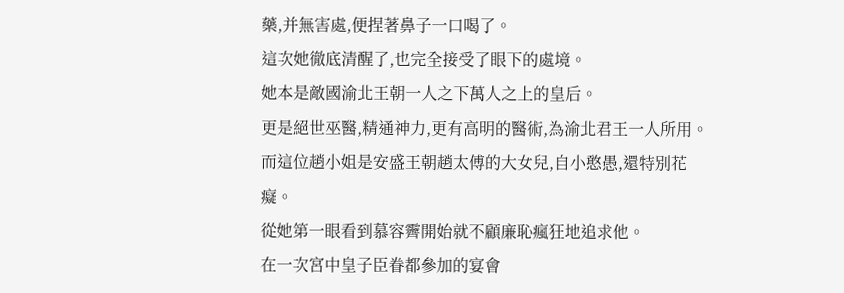藥,并無害處,便捏著鼻子一口喝了。
這次她徹底清醒了,也完全接受了眼下的處境。
她本是敵國渝北王朝一人之下萬人之上的皇后。
更是絕世巫醫,精通神力,更有高明的醫術,為渝北君王一人所用。
而這位趙小姐是安盛王朝趙太傅的大女兒,自小憨愚,還特別花癡。
從她第一眼看到慕容霽開始就不顧廉恥瘋狂地追求他。
在一次宮中皇子臣眷都參加的宴會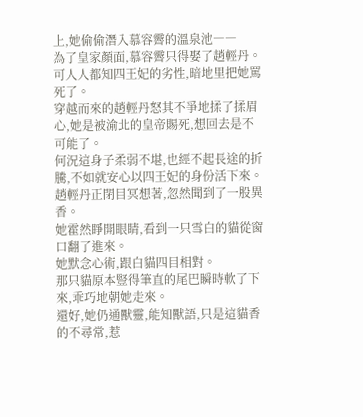上,她偷偷潛入慕容霽的溫泉池――
為了皇家顏面,慕容霽只得娶了趙輕丹。
可人人都知四王妃的劣性,暗地里把她罵死了。
穿越而來的趙輕丹怒其不爭地揉了揉眉心,她是被渝北的皇帝賜死,想回去是不可能了。
何況這身子柔弱不堪,也經不起長途的折騰,不如就安心以四王妃的身份活下來。
趙輕丹正閉目冥想著,忽然聞到了一股異香。
她霍然睜開眼睛,看到一只雪白的貓從窗口翻了進來。
她默念心術,跟白貓四目相對。
那只貓原本豎得筆直的尾巴瞬時軟了下來,乖巧地朝她走來。
還好,她仍通獸靈,能知獸語,只是這貓香的不尋常,惹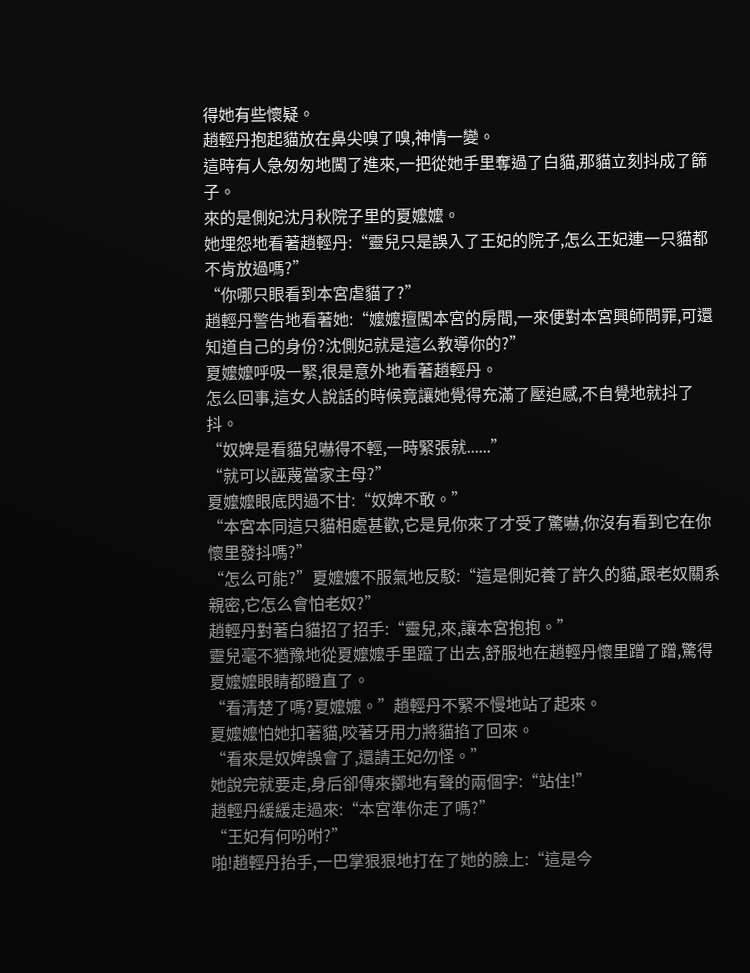得她有些懷疑。
趙輕丹抱起貓放在鼻尖嗅了嗅,神情一變。
這時有人急匆匆地闖了進來,一把從她手里奪過了白貓,那貓立刻抖成了篩子。
來的是側妃沈月秋院子里的夏嬤嬤。
她埋怨地看著趙輕丹:“靈兒只是誤入了王妃的院子,怎么王妃連一只貓都不肯放過嗎?”
“你哪只眼看到本宮虐貓了?”
趙輕丹警告地看著她:“嬤嬤擅闖本宮的房間,一來便對本宮興師問罪,可還知道自己的身份?沈側妃就是這么教導你的?”
夏嬤嬤呼吸一緊,很是意外地看著趙輕丹。
怎么回事,這女人說話的時候竟讓她覺得充滿了壓迫感,不自覺地就抖了抖。
“奴婢是看貓兒嚇得不輕,一時緊張就......”
“就可以誣蔑當家主母?”
夏嬤嬤眼底閃過不甘:“奴婢不敢。”
“本宮本同這只貓相處甚歡,它是見你來了才受了驚嚇,你沒有看到它在你懷里發抖嗎?”
“怎么可能?”夏嬤嬤不服氣地反駁:“這是側妃養了許久的貓,跟老奴關系親密,它怎么會怕老奴?”
趙輕丹對著白貓招了招手:“靈兒,來,讓本宮抱抱。”
靈兒毫不猶豫地從夏嬤嬤手里躥了出去,舒服地在趙輕丹懷里蹭了蹭,驚得夏嬤嬤眼睛都瞪直了。
“看清楚了嗎?夏嬤嬤。”趙輕丹不緊不慢地站了起來。
夏嬤嬤怕她扣著貓,咬著牙用力將貓掐了回來。
“看來是奴婢誤會了,還請王妃勿怪。”
她說完就要走,身后卻傳來擲地有聲的兩個字:“站住!”
趙輕丹緩緩走過來:“本宮準你走了嗎?”
“王妃有何吩咐?”
啪!趙輕丹抬手,一巴掌狠狠地打在了她的臉上:“這是今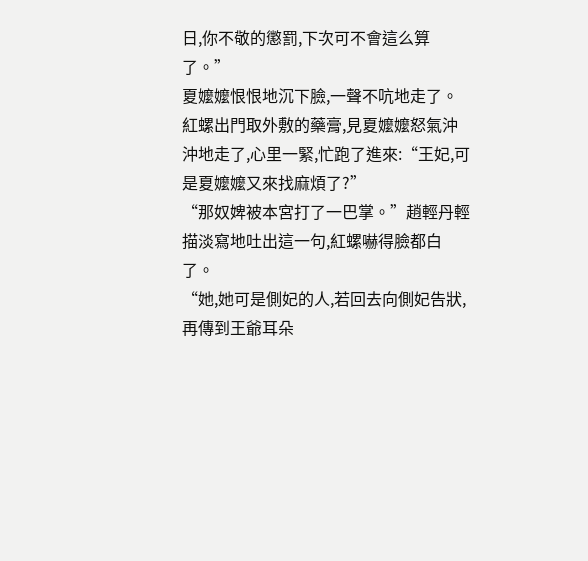日,你不敬的懲罰,下次可不會這么算了。”
夏嬤嬤恨恨地沉下臉,一聲不吭地走了。
紅螺出門取外敷的藥膏,見夏嬤嬤怒氣沖沖地走了,心里一緊,忙跑了進來:“王妃,可是夏嬤嬤又來找麻煩了?”
“那奴婢被本宮打了一巴掌。”趙輕丹輕描淡寫地吐出這一句,紅螺嚇得臉都白了。
“她,她可是側妃的人,若回去向側妃告狀,再傳到王爺耳朵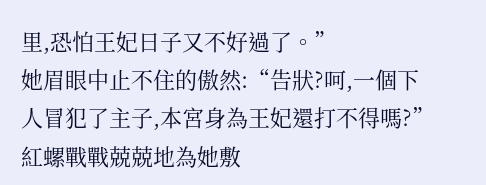里,恐怕王妃日子又不好過了。”
她眉眼中止不住的傲然:“告狀?呵,一個下人冒犯了主子,本宮身為王妃還打不得嗎?”
紅螺戰戰兢兢地為她敷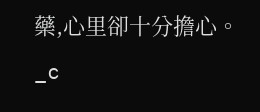藥,心里卻十分擔心。_c